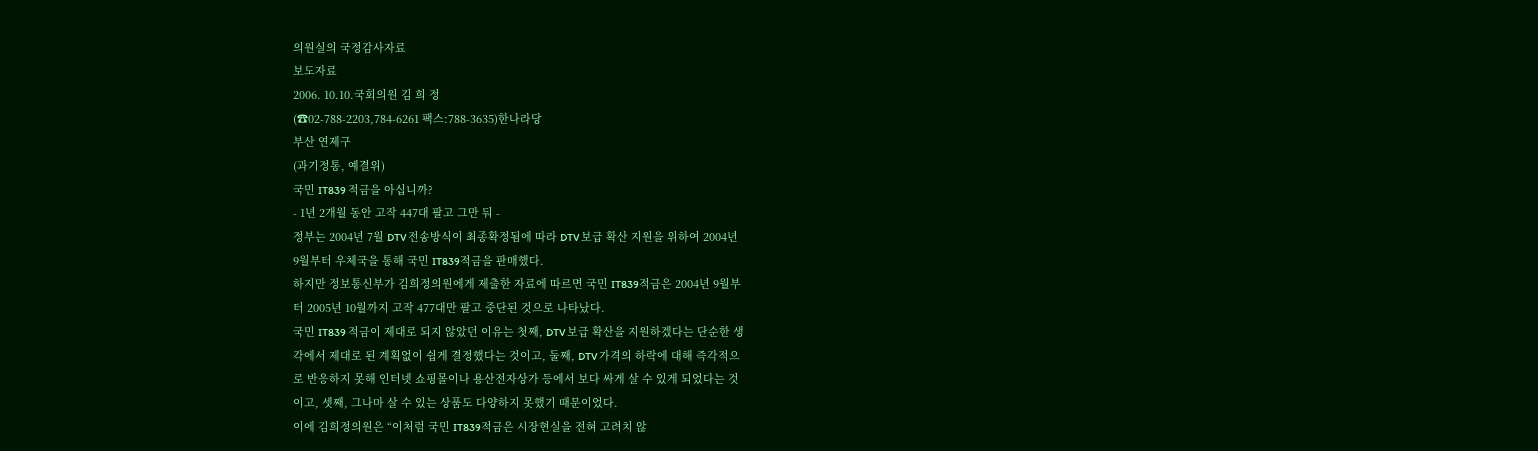의원실의 국정감사자료
보도자료
2006. 10.10.국회의원 김 희 정
(☎02-788-2203,784-6261 팩스:788-3635)한나라당
부산 연제구
(과기정통, 예결위)
국민 IT839 적금을 아십니까?
- 1년 2개월 동안 고작 447대 팔고 그만 둬 -
정부는 2004년 7월 DTV 전송방식이 최종확정됨에 따라 DTV 보급 확산 지원을 위하여 2004년
9월부터 우체국을 통해 국민 IT839적금을 판매했다.
하지만 정보통신부가 김희정의원에게 제출한 자료에 따르면 국민 IT839적금은 2004년 9월부
터 2005년 10월까지 고작 477대만 팔고 중단된 것으로 나타났다.
국민 IT839 적금이 제대로 되지 않았던 이유는 첫째, DTV 보급 확산을 지원하겠다는 단순한 생
각에서 제대로 된 계획없이 쉽게 결정했다는 것이고, 둘째, DTV 가격의 하락에 대해 즉각적으
로 반응하지 못해 인터넷 쇼핑몰이나 용산전자상가 등에서 보다 싸게 살 수 있게 되었다는 것
이고, 셋째, 그나마 살 수 있는 상품도 다양하지 못했기 때문이었다.
이에 김희정의원은 “이처럼 국민 IT839적금은 시장현실을 전혀 고려치 않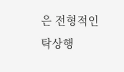은 전형적인 탁상행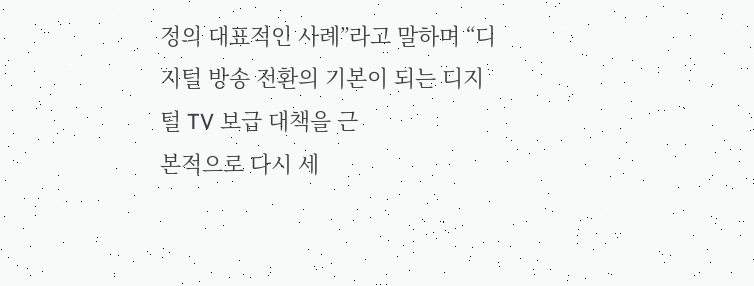정의 대표적인 사례”라고 말하며 “디지털 방송 전환의 기본이 되는 디지털 TV 보급 대책을 근
본적으로 다시 세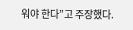워야 한다”고 주장했다.